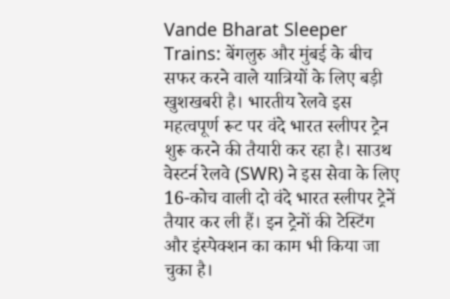Vande Bharat Sleeper Trains: बेंगलुरु और मुंबई के बीच सफर करने वाले यात्रियों के लिए बड़ी खुशखबरी है। भारतीय रेलवे इस महत्वपूर्ण रूट पर वंदे भारत स्लीपर ट्रेन शुरू करने की तैयारी कर रहा है। साउथ वेस्टर्न रेलवे (SWR) ने इस सेवा के लिए 16-कोच वाली दो वंदे भारत स्लीपर ट्रेनें तैयार कर ली हैं। इन ट्रेनों की टेस्टिंग और इंस्पेक्शन का काम भी किया जा चुका है।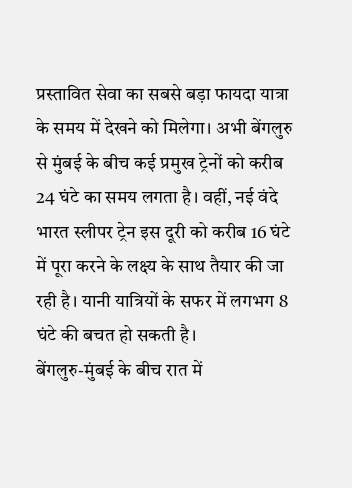प्रस्तावित सेवा का सबसे बड़ा फायदा यात्रा के समय में देखने को मिलेगा। अभी बेंगलुरु से मुंबई के बीच कई प्रमुख ट्रेनों को करीब 24 घंटे का समय लगता है। वहीं, नई वंदे भारत स्लीपर ट्रेन इस दूरी को करीब 16 घंटे में पूरा करने के लक्ष्य के साथ तैयार की जा रही है। यानी यात्रियों के सफर में लगभग 8 घंटे की बचत हो सकती है।
बेंगलुरु-मुंबई के बीच रात में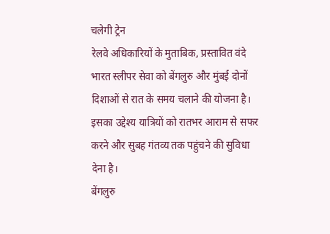चलेगी ट्रेन
रेलवे अधिकारियों के मुताबिक, प्रस्तावित वंदे भारत स्लीपर सेवा को बेंगलुरु और मुंबई दोनों दिशाओं से रात के समय चलाने की योजना है। इसका उद्देश्य यात्रियों को रातभर आराम से सफर करने और सुबह गंतव्य तक पहुंचने की सुविधा देना है।
बेंगलुरु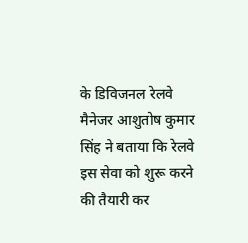के डिविजनल रेलवे मैनेजर आशुतोष कुमार सिंह ने बताया कि रेलवे इस सेवा को शुरू करने की तैयारी कर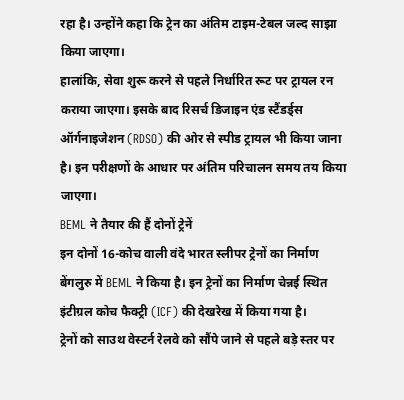रहा है। उन्होंने कहा कि ट्रेन का अंतिम टाइम-टेबल जल्द साझा किया जाएगा।
हालांकि, सेवा शुरू करने से पहले निर्धारित रूट पर ट्रायल रन कराया जाएगा। इसके बाद रिसर्च डिजाइन एंड स्टैंडर्ड्स ऑर्गनाइजेशन (RDSO) की ओर से स्पीड ट्रायल भी किया जाना है। इन परीक्षणों के आधार पर अंतिम परिचालन समय तय किया जाएगा।
BEML ने तैयार की हैं दोनों ट्रेनें
इन दोनों 16-कोच वाली वंदे भारत स्लीपर ट्रेनों का निर्माण बेंगलुरु में BEML ने किया है। इन ट्रेनों का निर्माण चेन्नई स्थित इंटीग्रल कोच फैक्ट्री (ICF) की देखरेख में किया गया है।
ट्रेनों को साउथ वेस्टर्न रेलवे को सौंपे जाने से पहले बड़े स्तर पर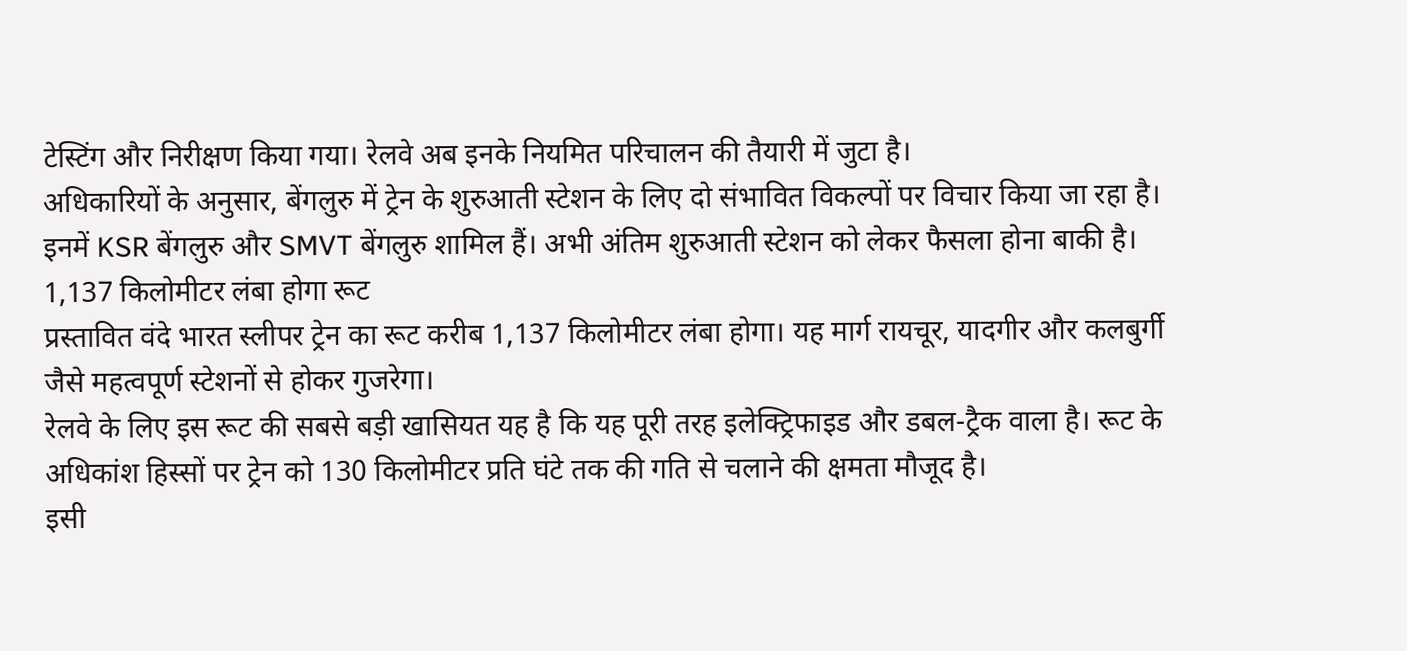टेस्टिंग और निरीक्षण किया गया। रेलवे अब इनके नियमित परिचालन की तैयारी में जुटा है।
अधिकारियों के अनुसार, बेंगलुरु में ट्रेन के शुरुआती स्टेशन के लिए दो संभावित विकल्पों पर विचार किया जा रहा है। इनमें KSR बेंगलुरु और SMVT बेंगलुरु शामिल हैं। अभी अंतिम शुरुआती स्टेशन को लेकर फैसला होना बाकी है।
1,137 किलोमीटर लंबा होगा रूट
प्रस्तावित वंदे भारत स्लीपर ट्रेन का रूट करीब 1,137 किलोमीटर लंबा होगा। यह मार्ग रायचूर, यादगीर और कलबुर्गी जैसे महत्वपूर्ण स्टेशनों से होकर गुजरेगा।
रेलवे के लिए इस रूट की सबसे बड़ी खासियत यह है कि यह पूरी तरह इलेक्ट्रिफाइड और डबल-ट्रैक वाला है। रूट के अधिकांश हिस्सों पर ट्रेन को 130 किलोमीटर प्रति घंटे तक की गति से चलाने की क्षमता मौजूद है।
इसी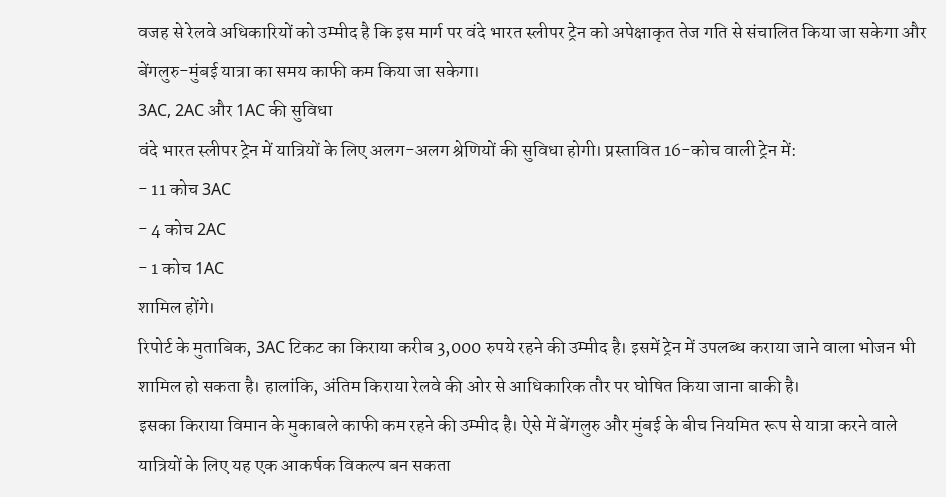वजह से रेलवे अधिकारियों को उम्मीद है कि इस मार्ग पर वंदे भारत स्लीपर ट्रेन को अपेक्षाकृत तेज गति से संचालित किया जा सकेगा और बेंगलुरु-मुंबई यात्रा का समय काफी कम किया जा सकेगा।
3AC, 2AC और 1AC की सुविधा
वंदे भारत स्लीपर ट्रेन में यात्रियों के लिए अलग-अलग श्रेणियों की सुविधा होगी। प्रस्तावित 16-कोच वाली ट्रेन में:
- 11 कोच 3AC
- 4 कोच 2AC
- 1 कोच 1AC
शामिल होंगे।
रिपोर्ट के मुताबिक, 3AC टिकट का किराया करीब 3,000 रुपये रहने की उम्मीद है। इसमें ट्रेन में उपलब्ध कराया जाने वाला भोजन भी शामिल हो सकता है। हालांकि, अंतिम किराया रेलवे की ओर से आधिकारिक तौर पर घोषित किया जाना बाकी है।
इसका किराया विमान के मुकाबले काफी कम रहने की उम्मीद है। ऐसे में बेंगलुरु और मुंबई के बीच नियमित रूप से यात्रा करने वाले यात्रियों के लिए यह एक आकर्षक विकल्प बन सकता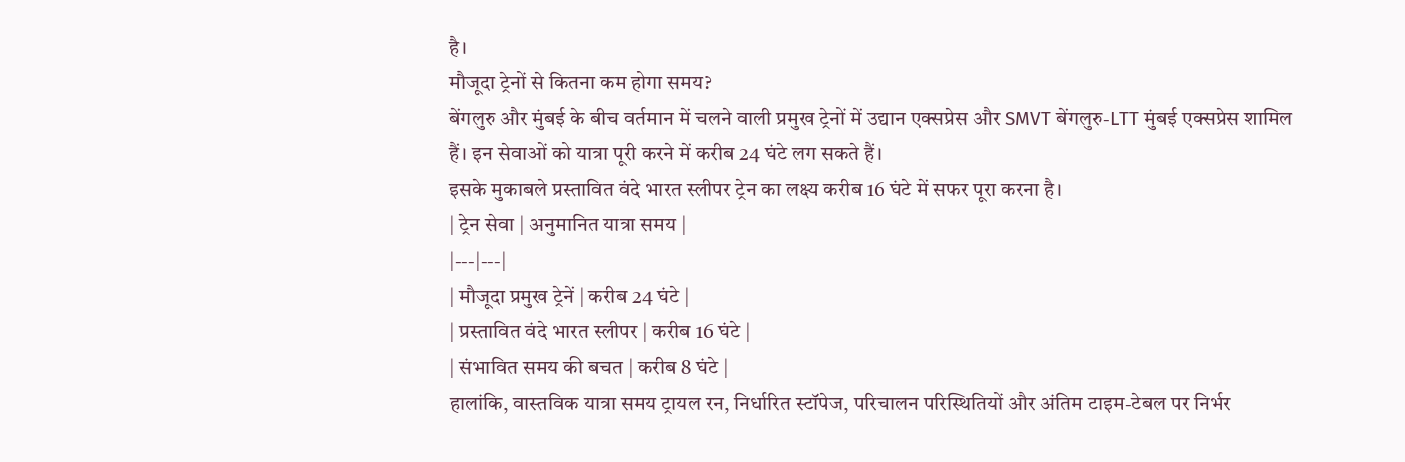है।
मौजूदा ट्रेनों से कितना कम होगा समय?
बेंगलुरु और मुंबई के बीच वर्तमान में चलने वाली प्रमुख ट्रेनों में उद्यान एक्सप्रेस और SMVT बेंगलुरु-LTT मुंबई एक्सप्रेस शामिल हैं। इन सेवाओं को यात्रा पूरी करने में करीब 24 घंटे लग सकते हैं।
इसके मुकाबले प्रस्तावित वंदे भारत स्लीपर ट्रेन का लक्ष्य करीब 16 घंटे में सफर पूरा करना है।
| ट्रेन सेवा | अनुमानित यात्रा समय |
|---|---|
| मौजूदा प्रमुख ट्रेनें | करीब 24 घंटे |
| प्रस्तावित वंदे भारत स्लीपर | करीब 16 घंटे |
| संभावित समय की बचत | करीब 8 घंटे |
हालांकि, वास्तविक यात्रा समय ट्रायल रन, निर्धारित स्टॉपेज, परिचालन परिस्थितियों और अंतिम टाइम-टेबल पर निर्भर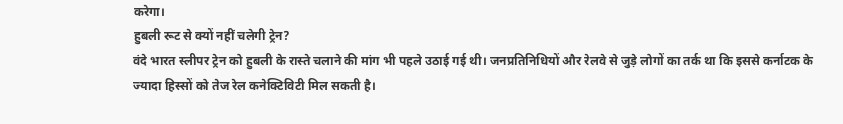करेगा।
हुबली रूट से क्यों नहीं चलेगी ट्रेन?
वंदे भारत स्लीपर ट्रेन को हुबली के रास्ते चलाने की मांग भी पहले उठाई गई थी। जनप्रतिनिधियों और रेलवे से जुड़े लोगों का तर्क था कि इससे कर्नाटक के ज्यादा हिस्सों को तेज रेल कनेक्टिविटी मिल सकती है।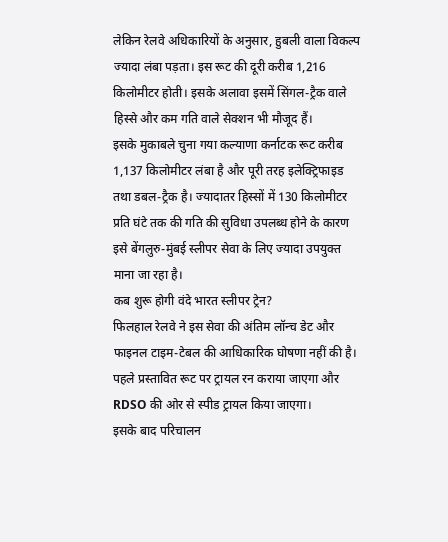लेकिन रेलवे अधिकारियों के अनुसार, हुबली वाला विकल्प ज्यादा लंबा पड़ता। इस रूट की दूरी करीब 1,216 किलोमीटर होती। इसके अलावा इसमें सिंगल-ट्रैक वाले हिस्से और कम गति वाले सेक्शन भी मौजूद हैं।
इसके मुकाबले चुना गया कल्याणा कर्नाटक रूट करीब 1,137 किलोमीटर लंबा है और पूरी तरह इलेक्ट्रिफाइड तथा डबल-ट्रैक है। ज्यादातर हिस्सों में 130 किलोमीटर प्रति घंटे तक की गति की सुविधा उपलब्ध होने के कारण इसे बेंगलुरु-मुंबई स्लीपर सेवा के लिए ज्यादा उपयुक्त माना जा रहा है।
कब शुरू होगी वंदे भारत स्लीपर ट्रेन?
फिलहाल रेलवे ने इस सेवा की अंतिम लॉन्च डेट और फाइनल टाइम-टेबल की आधिकारिक घोषणा नहीं की है। पहले प्रस्तावित रूट पर ट्रायल रन कराया जाएगा और RDSO की ओर से स्पीड ट्रायल किया जाएगा।
इसके बाद परिचालन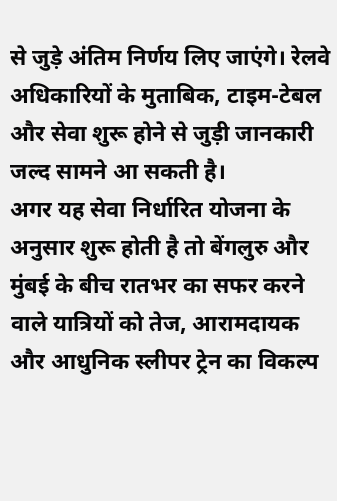से जुड़े अंतिम निर्णय लिए जाएंगे। रेलवे अधिकारियों के मुताबिक, टाइम-टेबल और सेवा शुरू होने से जुड़ी जानकारी जल्द सामने आ सकती है।
अगर यह सेवा निर्धारित योजना के अनुसार शुरू होती है तो बेंगलुरु और मुंबई के बीच रातभर का सफर करने वाले यात्रियों को तेज, आरामदायक और आधुनिक स्लीपर ट्रेन का विकल्प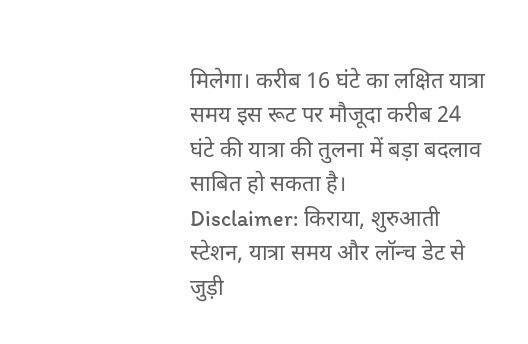मिलेगा। करीब 16 घंटे का लक्षित यात्रा समय इस रूट पर मौजूदा करीब 24 घंटे की यात्रा की तुलना में बड़ा बदलाव साबित हो सकता है।
Disclaimer: किराया, शुरुआती स्टेशन, यात्रा समय और लॉन्च डेट से जुड़ी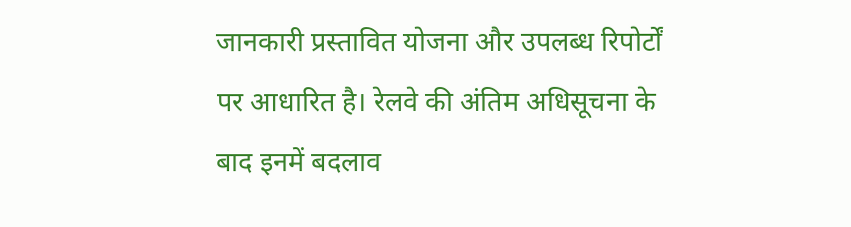जानकारी प्रस्तावित योजना और उपलब्ध रिपोर्टों पर आधारित है। रेलवे की अंतिम अधिसूचना के बाद इनमें बदलाव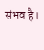संभव है।